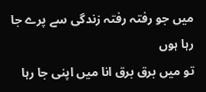میں جو رفتہ رفتہ زندگی سے پرے جا رہا ہوں
تو میں برق برق انا میں اپنی جا رہا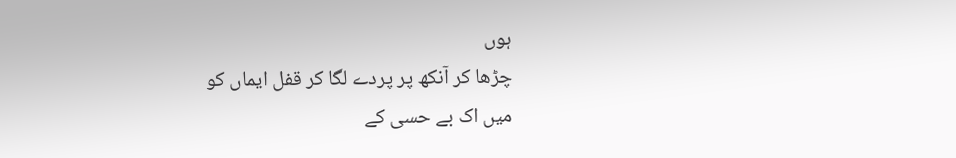ہوں
چڑھا کر آنکھ پر پردے لگا کر قفل ایماں کو
میں اک بے حسی کے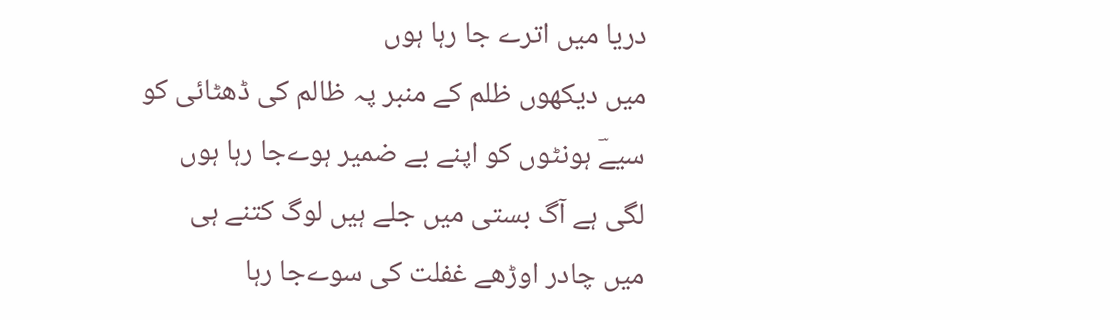دریا میں اترے جا رہا ہوں
میں دیکھوں ظلم کے منبر پہ ظالم کی ڈھٹائی کو
سیےؔ ہونٹوں کو اپنے بے ضمیر ہوےجا رہا ہوں
لگی ہے آگ بستی میں جلے ہیں لوگ کتنے ہی
میں چادر اوڑھے غفلت کی سوےجا رہا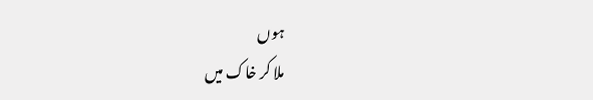ہوں
ملا کر خاک میں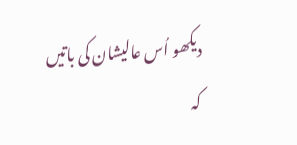دیکھو اُس عالیشان کی باتیں
کہ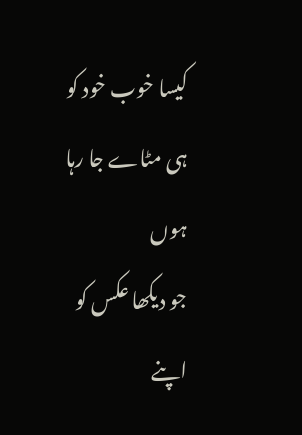کیسا خوب خود کو ہی مٹاے جا رہا ہوں
جو دیکھا عکس کو اپنے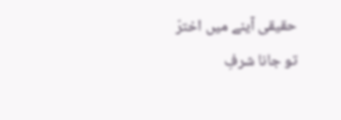حقیقی آینے میں اخترّ
تو جانا شرفِ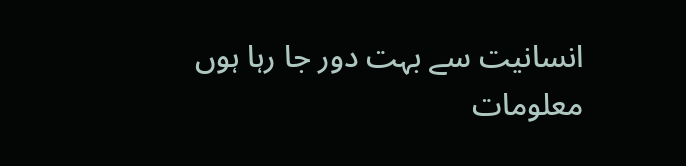انسانیت سے بہت دور جا رہا ہوں
معلومات